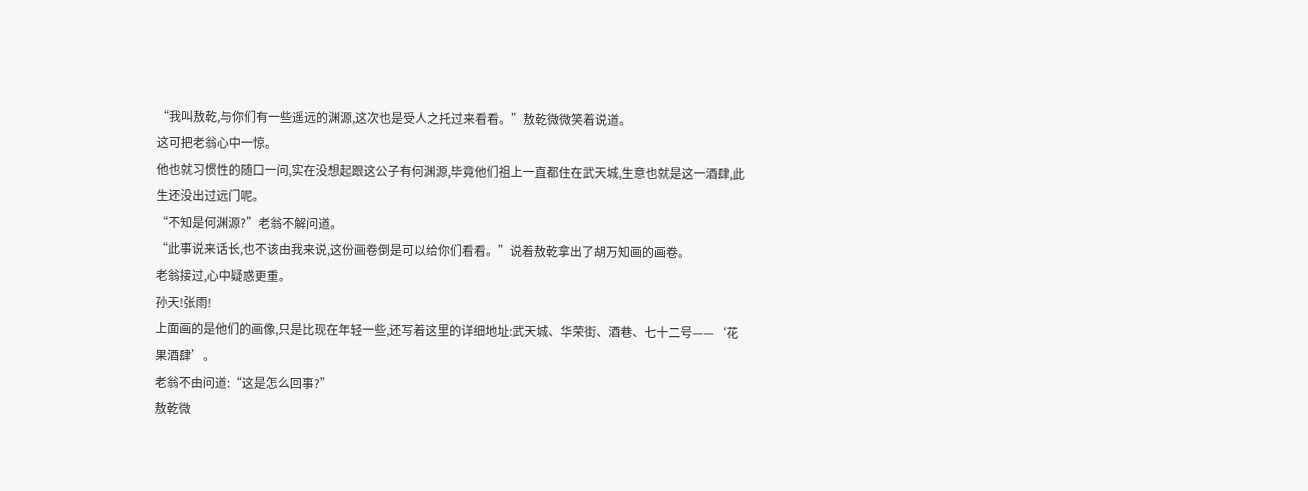“我叫敖乾,与你们有一些遥远的渊源,这次也是受人之托过来看看。”敖乾微微笑着说道。
这可把老翁心中一惊。
他也就习惯性的随口一问,实在没想起跟这公子有何渊源,毕竟他们祖上一直都住在武天城,生意也就是这一酒肆,此生还没出过远门呢。
“不知是何渊源?”老翁不解问道。
“此事说来话长,也不该由我来说,这份画卷倒是可以给你们看看。”说着敖乾拿出了胡万知画的画卷。
老翁接过,心中疑惑更重。
孙天!张雨!
上面画的是他们的画像,只是比现在年轻一些,还写着这里的详细地址:武天城、华荣街、酒巷、七十二号——‘花果酒肆’。
老翁不由问道:“这是怎么回事?”
敖乾微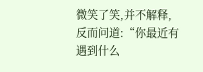微笑了笑,并不解释,反而问道:“你最近有遇到什么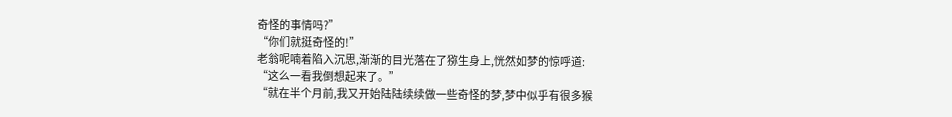奇怪的事情吗?”
“你们就挺奇怪的!”
老翁呢喃着陷入沉思,渐渐的目光落在了猕生身上,恍然如梦的惊呼道:
“这么一看我倒想起来了。”
“就在半个月前,我又开始陆陆续续做一些奇怪的梦,梦中似乎有很多猴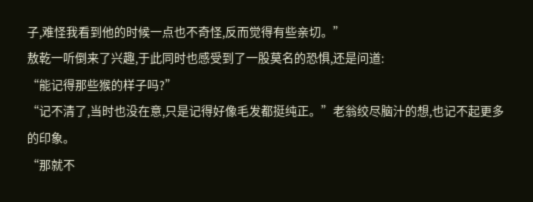子,难怪我看到他的时候一点也不奇怪,反而觉得有些亲切。”
敖乾一听倒来了兴趣,于此同时也感受到了一股莫名的恐惧,还是问道:
“能记得那些猴的样子吗?”
“记不清了,当时也没在意,只是记得好像毛发都挺纯正。”老翁绞尽脑汁的想,也记不起更多的印象。
“那就不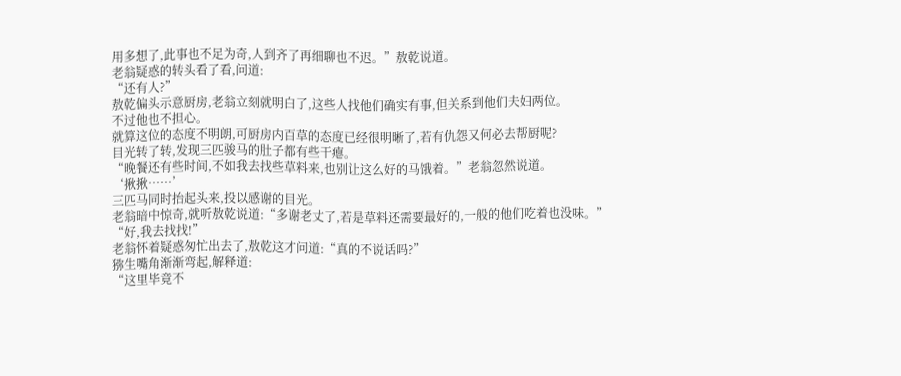用多想了,此事也不足为奇,人到齐了再细聊也不迟。”敖乾说道。
老翁疑惑的转头看了看,问道:
“还有人?”
敖乾偏头示意厨房,老翁立刻就明白了,这些人找他们确实有事,但关系到他们夫妇两位。
不过他也不担心。
就算这位的态度不明朗,可厨房内百草的态度已经很明晰了,若有仇怨又何必去帮厨呢?
目光转了转,发现三匹骏马的肚子都有些干瘪。
“晚餐还有些时间,不如我去找些草料来,也别让这么好的马饿着。”老翁忽然说道。
‘揪揪……’
三匹马同时抬起头来,投以感谢的目光。
老翁暗中惊奇,就听敖乾说道:“多谢老丈了,若是草料还需要最好的,一般的他们吃着也没味。”
“好,我去找找!”
老翁怀着疑惑匆忙出去了,敖乾这才问道:“真的不说话吗?”
猕生嘴角渐渐弯起,解释道:
“这里毕竟不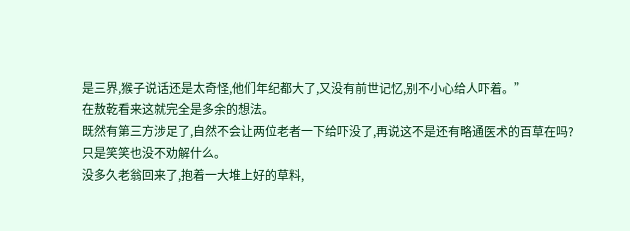是三界,猴子说话还是太奇怪,他们年纪都大了,又没有前世记忆,别不小心给人吓着。”
在敖乾看来这就完全是多余的想法。
既然有第三方涉足了,自然不会让两位老者一下给吓没了,再说这不是还有略通医术的百草在吗?
只是笑笑也没不劝解什么。
没多久老翁回来了,抱着一大堆上好的草料,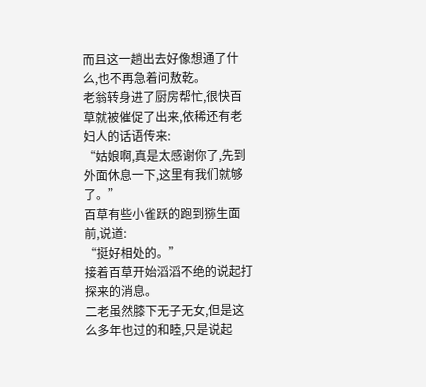而且这一趟出去好像想通了什么,也不再急着问敖乾。
老翁转身进了厨房帮忙,很快百草就被催促了出来,依稀还有老妇人的话语传来:
“姑娘啊,真是太感谢你了,先到外面休息一下,这里有我们就够了。”
百草有些小雀跃的跑到猕生面前,说道:
“挺好相处的。”
接着百草开始滔滔不绝的说起打探来的消息。
二老虽然膝下无子无女,但是这么多年也过的和睦,只是说起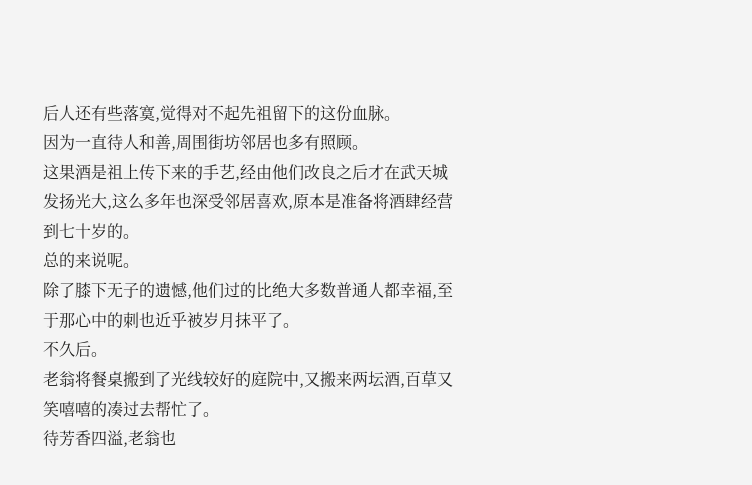后人还有些落寞,觉得对不起先祖留下的这份血脉。
因为一直待人和善,周围街坊邻居也多有照顾。
这果酒是祖上传下来的手艺,经由他们改良之后才在武天城发扬光大,这么多年也深受邻居喜欢,原本是准备将酒肆经营到七十岁的。
总的来说呢。
除了膝下无子的遗憾,他们过的比绝大多数普通人都幸福,至于那心中的刺也近乎被岁月抹平了。
不久后。
老翁将餐桌搬到了光线较好的庭院中,又搬来两坛酒,百草又笑嘻嘻的凑过去帮忙了。
待芳香四溢,老翁也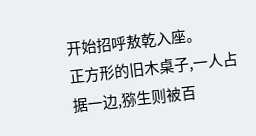开始招呼敖乾入座。
正方形的旧木桌子,一人占据一边,猕生则被百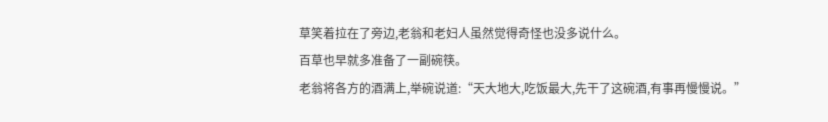草笑着拉在了旁边,老翁和老妇人虽然觉得奇怪也没多说什么。
百草也早就多准备了一副碗筷。
老翁将各方的酒满上,举碗说道:“天大地大,吃饭最大,先干了这碗酒,有事再慢慢说。”